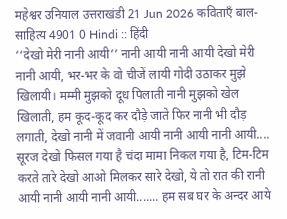महेश्वर उनियाल उत्तराखंडी 21 Jun 2026 कविताएँ बाल-साहित्य 4901 0 Hindi :: हिंदी
‘‘देखो मेरी नानी आयी’’ नानी आयी नानी आयी देखो मेरी नानी आयी, भर-भर के वो चीजें लायी गोदी उठाकर मुझे खिलायी। मम्मी मुझको दूध पिलाती नानी मुझको खेल खिलाती, हम कूद-कूद कर दौड़े जाते फिर नानी भी दौड़ लगाती, देखो नानी में जवानी आयी नानी आयी नानी आयी.... सूरज देखो फिसल गया है चंदा मामा निकल गया है, टिम-टिम करते तारे देखो आओ मिलकर सारे देखो, ये तो रात की रानी आयी नानी आयी नानी आयी....... हम सब घर के अन्दर आये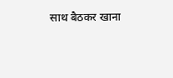साथ बैठकर खाना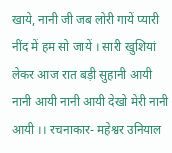खाये, नानी जी जब लोरी गायें प्यारी नींद में हम सो जायें । सारी खुशियां लेकर आज रात बड़ी सुहानी आयी नानी आयी नानी आयी देखो मेरी नानी आयी ।। रचनाकार- महेश्वर उनियाल